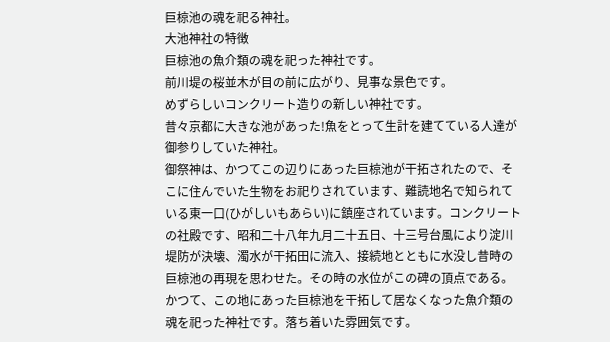巨椋池の魂を祀る神社。
大池神社の特徴
巨椋池の魚介類の魂を祀った神社です。
前川堤の桜並木が目の前に広がり、見事な景色です。
めずらしいコンクリート造りの新しい神社です。
昔々京都に大きな池があった!魚をとって生計を建てている人達が御参りしていた神社。
御祭神は、かつてこの辺りにあった巨椋池が干拓されたので、そこに住んでいた生物をお祀りされています、難読地名で知られている東一口(ひがしいもあらい)に鎮座されています。コンクリートの社殿です、昭和二十八年九月二十五日、十三号台風により淀川堤防が決壊、濁水が干拓田に流入、接続地とともに水没し昔時の巨椋池の再現を思わせた。その時の水位がこの碑の頂点である。
かつて、この地にあった巨椋池を干拓して居なくなった魚介類の魂を祀った神社です。落ち着いた雰囲気です。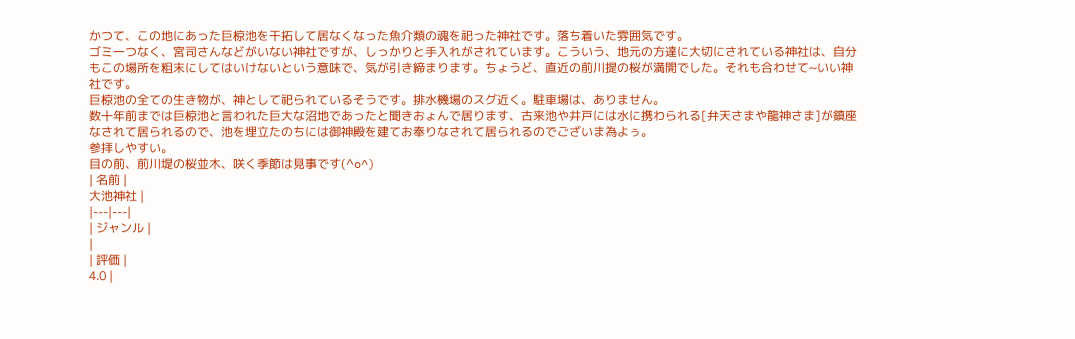かつて、この地にあった巨椋池を干拓して居なくなった魚介類の魂を祀った神社です。落ち着いた雰囲気です。
ゴミ一つなく、宮司さんなどがいない神社ですが、しっかりと手入れがされています。こういう、地元の方達に大切にされている神社は、自分もこの場所を粗末にしてはいけないという意味で、気が引き締まります。ちょうど、直近の前川提の桜が満開でした。それも合わせて~いい神社です。
巨椋池の全ての生き物が、神として祀られているそうです。排水機場のスグ近く。駐車場は、ありません。
数十年前までは巨椋池と言われた巨大な沼地であったと聞きおょんで居ります、古来池や井戸には水に携わられる[弁天さまや龍神さま]が鎮座なされて居られるので、池を埋立たのちには御神殿を建てお奉りなされて居られるのでございま為よぅ。
参拝しやすい。
目の前、前川堤の桜並木、咲く季節は見事です(^o^)
| 名前 |
大池神社 |
|---|---|
| ジャンル |
|
| 評価 |
4.0 |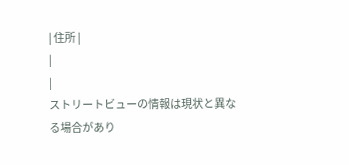| 住所 |
|
|
ストリートビューの情報は現状と異なる場合があり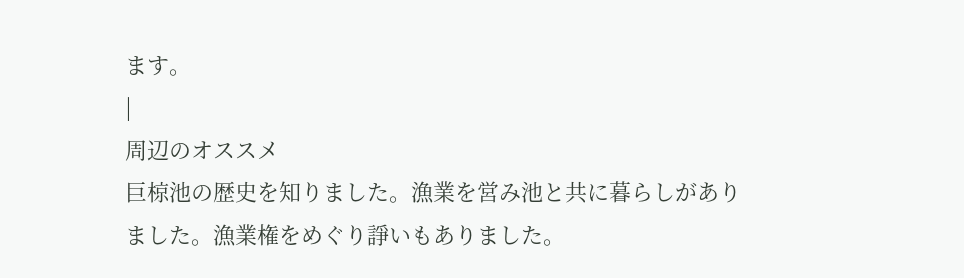ます。
|
周辺のオススメ
巨椋池の歴史を知りました。漁業を営み池と共に暮らしがありました。漁業権をめぐり諍いもありました。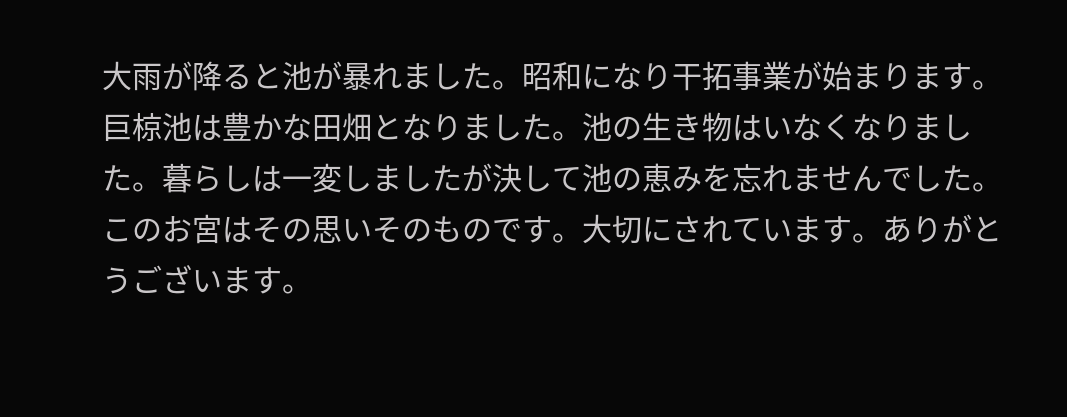大雨が降ると池が暴れました。昭和になり干拓事業が始まります。巨椋池は豊かな田畑となりました。池の生き物はいなくなりました。暮らしは一変しましたが決して池の恵みを忘れませんでした。このお宮はその思いそのものです。大切にされています。ありがとうございます。